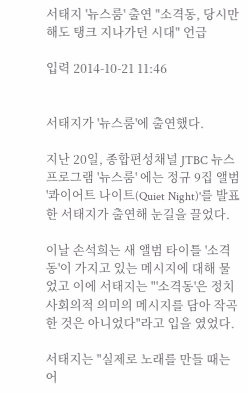서태지 '뉴스룸' 출연 "소격동, 당시만 해도 탱크 지나가던 시대" 언급

입력 2014-10-21 11:46


서태지가 '뉴스룸'에 출연했다.

지난 20일, 종합편성채널 JTBC 뉴스프로그램 '뉴스룸' 에는 정규 9집 앨범 '콰이어트 나이트(Quiet Night)'를 발표한 서태지가 출연해 눈길을 끌었다.

이날 손석희는 새 앨범 타이틀 '소격동'이 가지고 있는 메시지에 대해 물었고 이에 서태지는 "'소격동'은 정치사회의적 의미의 메시지를 담아 작곡한 것은 아니었다"라고 입을 였었다.

서태지는 "실제로 노래를 만들 때는 어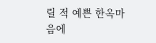릴 적 예쁜 한옥마음에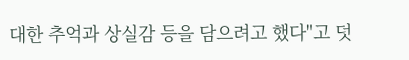대한 추억과 상실감 등을 담으려고 했다"고 덧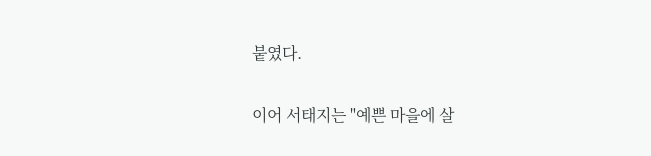붙였다.

이어 서태지는 "예쁜 마을에 살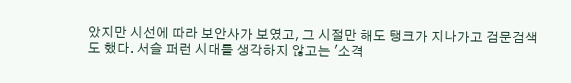았지만 시선에 따라 보안사가 보였고, 그 시절만 해도 탱크가 지나가고 검문검색도 했다. 서슬 퍼런 시대를 생각하지 않고는 '소격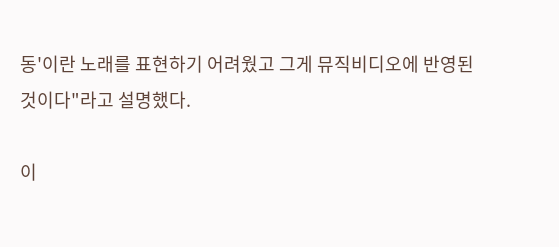동'이란 노래를 표현하기 어려웠고 그게 뮤직비디오에 반영된 것이다"라고 설명했다.

이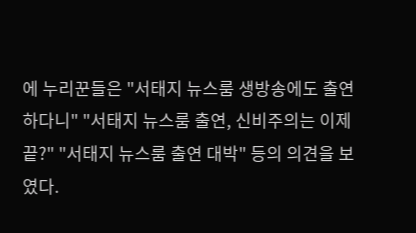에 누리꾼들은 "서태지 뉴스룸 생방송에도 출연하다니" "서태지 뉴스룸 출연, 신비주의는 이제 끝?" "서태지 뉴스룸 출연 대박" 등의 의견을 보였다.